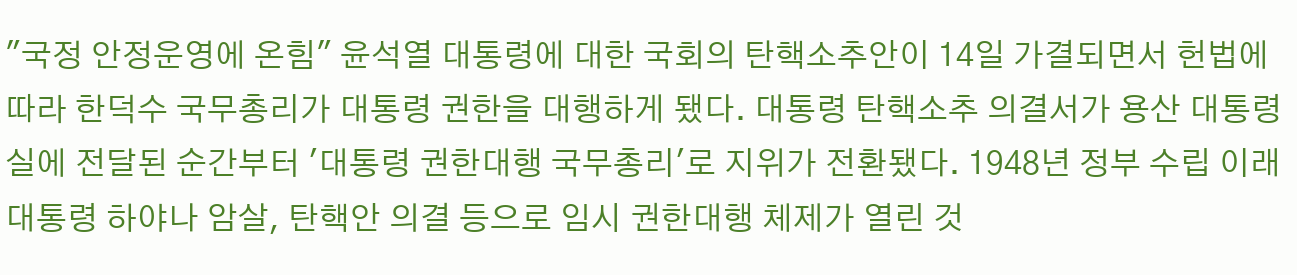"국정 안정운영에 온힘" 윤석열 대통령에 대한 국회의 탄핵소추안이 14일 가결되면서 헌법에 따라 한덕수 국무총리가 대통령 권한을 대행하게 됐다. 대통령 탄핵소추 의결서가 용산 대통령실에 전달된 순간부터 '대통령 권한대행 국무총리'로 지위가 전환됐다. 1948년 정부 수립 이래 대통령 하야나 암살, 탄핵안 의결 등으로 임시 권한대행 체제가 열린 것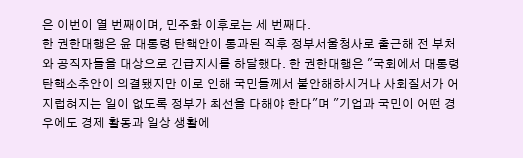은 이번이 열 번째이며, 민주화 이후로는 세 번째다.
한 권한대행은 윤 대통령 탄핵안이 통과된 직후 정부서울청사로 출근해 전 부처와 공직자들을 대상으로 긴급지시를 하달했다. 한 권한대행은 "국회에서 대통령 탄핵소추안이 의결됐지만 이로 인해 국민들께서 불안해하시거나 사회질서가 어지럽혀지는 일이 없도록 정부가 최선을 다해야 한다"며 "기업과 국민이 어떤 경우에도 경제 활동과 일상 생활에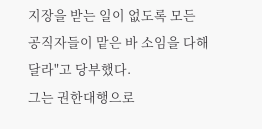지장을 받는 일이 없도록 모든 공직자들이 맡은 바 소임을 다해달라"고 당부했다.
그는 권한대행으로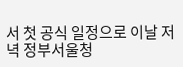서 첫 공식 일정으로 이날 저녁 정부서울청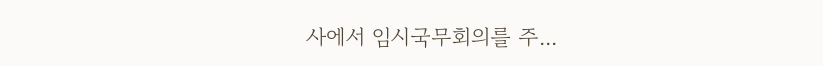사에서 임시국무회의를 주...